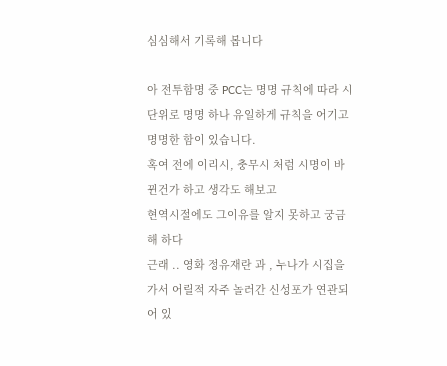심심해서 기록해 봅니다

아 전투함명 중 PCC는 명명 규칙에 따라 시 단위로 명명 하나 유일하게 규칙을 어기고 명명한 함이 있습니다.
혹여 전에 이리시, 충무시 처럼 시명이 바뀐건가 하고 생각도 해보고
현역시절에도 그이유를 알지 못하고 궁금해 하다
근래 .. 영화 정유재란 과 , 누나가 시집을가서 어릴적 자주 놀러간 신성포가 연관되어 있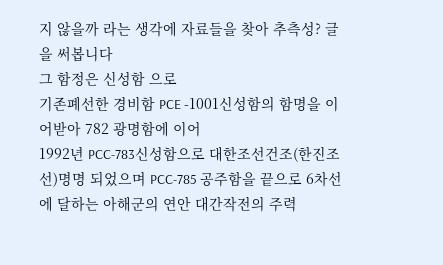지 않을까 라는 생각에 자료들을 찾아 추측성? 글을 써봅니다
그 함정은 신성함 으로
기존폐선한 경비함 PCE -1001신성함의 함명을 이어받아 782 광명함에 이어
1992년 PCC-783신성함으로 대한조선건조(한진조선)명명 되었으며 PCC-785 공주함을 끝으로 6차선에 달하는 아해군의 연안 대간작전의 주력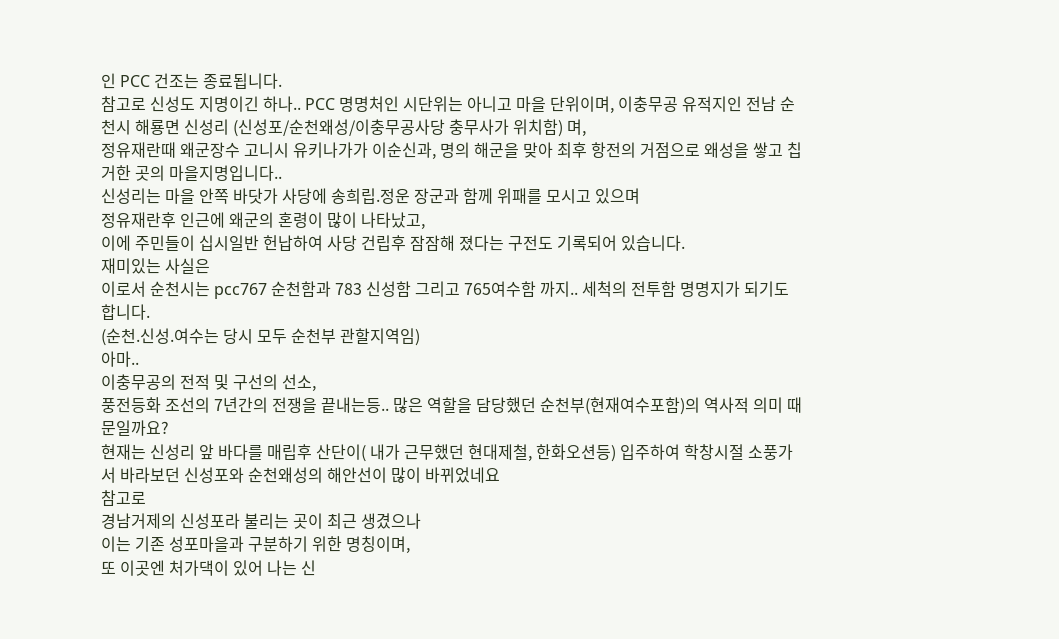인 PCC 건조는 종료됩니다.
참고로 신성도 지명이긴 하나.. PCC 명명처인 시단위는 아니고 마을 단위이며, 이충무공 유적지인 전남 순천시 해룡면 신성리 (신성포/순천왜성/이충무공사당 충무사가 위치함) 며,
정유재란때 왜군장수 고니시 유키나가가 이순신과, 명의 해군을 맞아 최후 항전의 거점으로 왜성을 쌓고 칩거한 곳의 마을지명입니다..
신성리는 마을 안쪽 바닷가 사당에 송희립.정운 장군과 함께 위패를 모시고 있으며
정유재란후 인근에 왜군의 혼령이 많이 나타났고,
이에 주민들이 십시일반 헌납하여 사당 건립후 잠잠해 졌다는 구전도 기록되어 있습니다.
재미있는 사실은
이로서 순천시는 pcc767 순천함과 783 신성함 그리고 765여수함 까지.. 세척의 전투함 명명지가 되기도 합니다.
(순천.신성.여수는 당시 모두 순천부 관할지역임)
아마..
이충무공의 전적 및 구선의 선소,
풍전등화 조선의 7년간의 전쟁을 끝내는등.. 많은 역할을 담당했던 순천부(현재여수포함)의 역사적 의미 때문일까요?
현재는 신성리 앞 바다를 매립후 산단이( 내가 근무했던 현대제철, 한화오션등) 입주하여 학창시절 소풍가서 바라보던 신성포와 순천왜성의 해안선이 많이 바뀌었네요
참고로
경남거제의 신성포라 불리는 곳이 최근 생겼으나
이는 기존 성포마을과 구분하기 위한 명칭이며,
또 이곳엔 처가댁이 있어 나는 신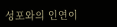성포와의 인연이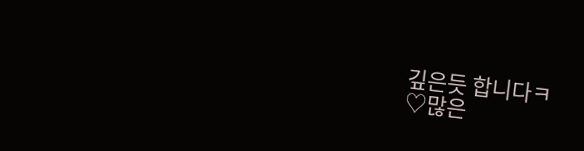깊은듯 합니다ㅋ
♡많은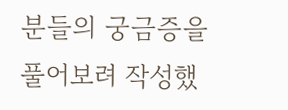분들의 궁금증을 풀어보려 작성했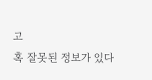고
혹 잘못된 정보가 있다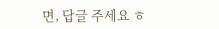면, 답글 주세요 ㅎ